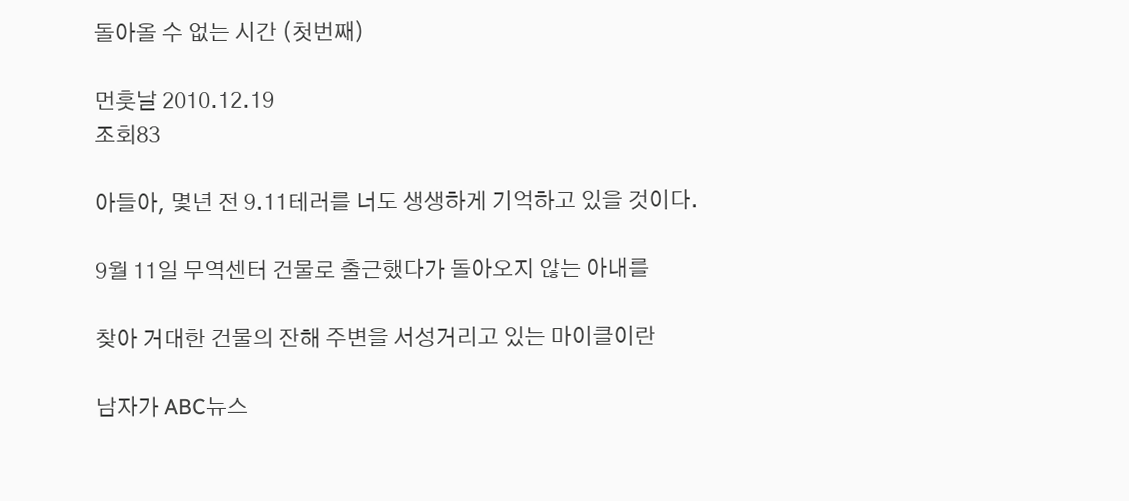돌아올 수 없는 시간 (첫번째)

먼훗날 2010.12.19
조회83

아들아, 몇년 전 9.11테러를 너도 생생하게 기억하고 있을 것이다.

9월 11일 무역센터 건물로 출근했다가 돌아오지 않는 아내를

찾아 거대한 건물의 잔해 주변을 서성거리고 있는 마이클이란

남자가 ABC뉴스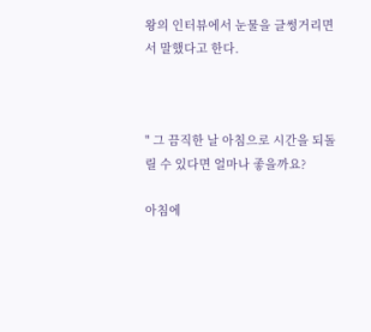왕의 인터뷰에서 눈물을 글썽거리면서 말했다고 한다.



" 그 끔직한 날 아침으로 시간을 되돌릴 수 있다면 얼마나 좋을까요?

아침에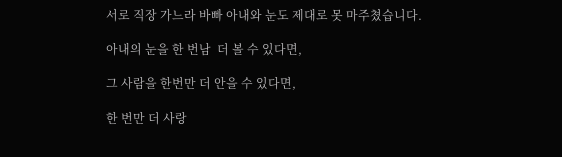서로 직장 가느라 바빠 아내와 눈도 제대로 못 마주쳤습니다.

아내의 눈을 한 번남  더 볼 수 있다면,

그 사람을 한번만 더 안을 수 있다면,

한 번만 더 사랑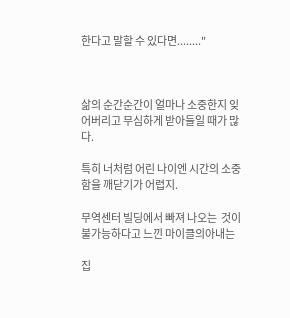한다고 말할 수 있다면........"



삶의 순간순간이 얼마나 소중한지 잊어버리고 무심하게 받아들일 때가 많다.

특히 너처럼 어린 나이엔 시간의 소중함을 깨닫기가 어렵지.

무역센터 빌딩에서 빠져 나오는  것이 불가능하다고 느낀 마이클의아내는

집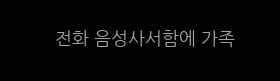전화 음성사서함에 가족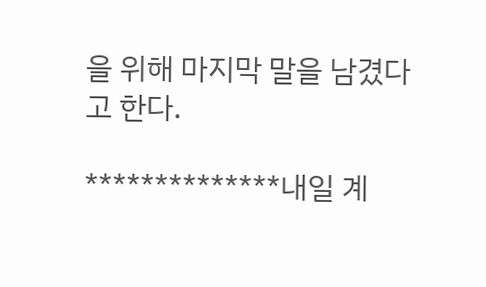을 위해 마지막 말을 남겼다고 한다.

**************내일 계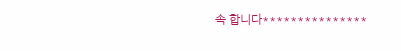속 합니다***************